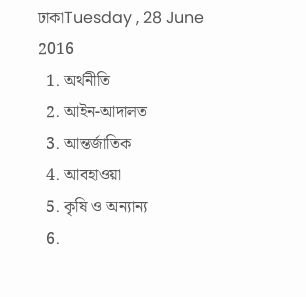ঢাকাTuesday , 28 June 2016
  1. অর্থনীতি
  2. আইন-আদালত
  3. আন্তর্জাতিক
  4. আবহাওয়া
  5. কৃষি ও অন্যান্য
  6.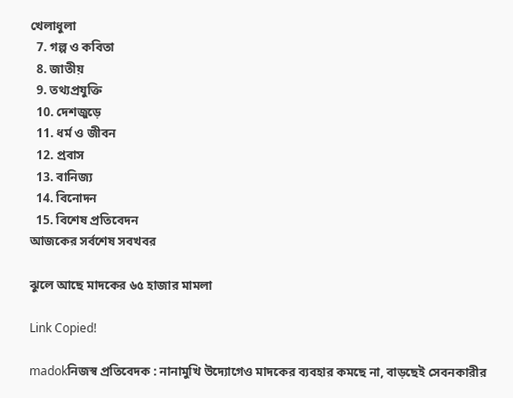খেলাধুলা
  7. গল্প ও কবিতা
  8. জাতীয়
  9. তথ্যপ্রযুক্তি
  10. দেশজুড়ে
  11. ধর্ম ও জীবন
  12. প্রবাস
  13. বানিজ্য
  14. বিনোদন
  15. বিশেষ প্রতিবেদন
আজকের সর্বশেষ সবখবর

ঝুলে আছে মাদকের ৬৫ হাজার মামলা

Link Copied!

madokনিজস্ব প্রতিবেদক : নানামুখি উদ্যোগেও মাদকের ব্যবহার কমছে না, বাড়ছেই সেবনকারীর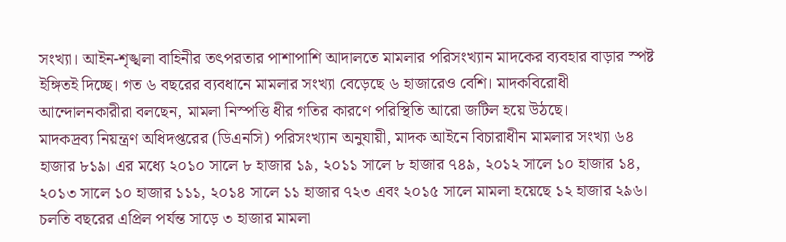সংখ্যা। আইন-শৃঙ্খলা বাহিনীর তৎপরতার পাশাপাশি আদালতে মামলার পরিসংখ্যান মাদকের ব্যবহার বাড়ার স্পষ্ট ইঙ্গিতই দিচ্ছে। গত ৬ বছরের ব্যবধানে মামলার সংখ্যা বেড়েছে ৬ হাজারেও বেশি। মাদকবিরোধী আন্দোলনকারীরা বলছেন, মামলা নিস্পত্তি ধীর গতির কারণে পরিস্থিতি আরো জটিল হয়ে উঠছে।
মাদকদ্রব্য নিয়ন্ত্রণ অধিদপ্তরের (ডিএনসি) পরিসংখ্যান অনুযায়ী, মাদক আইনে বিচারাধীন মামলার সংখ্যা ৬৪ হাজার ৮১৯। এর মধ্যে ২০১০ সালে ৮ হাজার ১৯, ২০১১ সালে ৮ হাজার ৭৪৯, ২০১২ সালে ১০ হাজার ১৪, ২০১৩ সালে ১০ হাজার ১১১, ২০১৪ সালে ১১ হাজার ৭২৩ এবং ২০১৫ সালে মামলা হয়েছে ১২ হাজার ২৯৬। চলতি বছরের এপ্রিল পর্যন্ত সাড়ে ৩ হাজার মামলা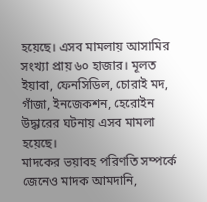হয়েছে। এসব মামলায় আসামির সংখ্যা প্রায় ৬০ হাজার। মূলত ইয়াবা, ফেনসিডিল, চোরাই মদ, গাঁজা, ইনজেকশন, হেরোইন উদ্ধারের ঘটনায় এসব মামলা হয়েছে।
মাদকের ভয়াবহ পরিণতি সম্পর্কে জেনেও মাদক আমদানি,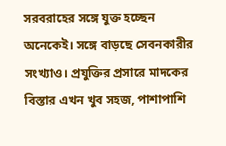সরবরাহের সঙ্গে যুক্ত হচ্ছেন অনেকেই। সঙ্গে বাড়ছে সেবনকারীর সংখ্যাও। প্রযুক্তির প্রসারে মাদকের বিস্তার এখন খুব সহজ, পাশাপাশি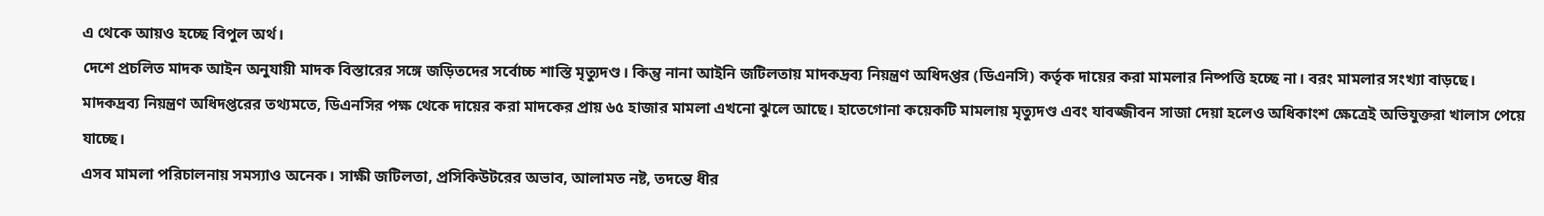এ থেকে আয়ও হচ্ছে বিপুল অর্থ।
দেশে প্রচলিত মাদক আইন অনুযায়ী মাদক বিস্তারের সঙ্গে জড়িতদের সর্বোচ্চ শাস্তি মৃত্যুদণ্ড। কিন্তু নানা আইনি জটিলতায় মাদকদ্রব্য নিয়ন্ত্রণ অধিদপ্তর (ডিএনসি) কর্তৃক দায়ের করা মামলার নিষ্পত্তি হচ্ছে না। বরং মামলার সংখ্যা বাড়ছে।
মাদকদ্রব্য নিয়ন্ত্রণ অধিদপ্তরের তথ্যমতে, ডিএনসির পক্ষ থেকে দায়ের করা মাদকের প্রায় ৬৫ হাজার মামলা এখনো ঝুলে আছে। হাতেগোনা কয়েকটি মামলায় মৃত্যুদণ্ড এবং যাবজ্জীবন সাজা দেয়া হলেও অধিকাংশ ক্ষেত্রেই অভিযুক্তরা খালাস পেয়ে যাচ্ছে।
এসব মামলা পরিচালনায় সমস্যাও অনেক। সাক্ষী জটিলতা, প্রসিকিউটরের অভাব, আলামত নষ্ট, তদন্তে ধীর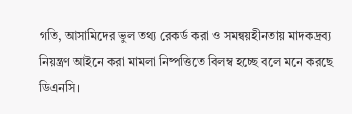গতি, আসামিদের ভুল তথ্য রেকর্ড করা ও সমন্বয়হীনতায় মাদকদ্রব্য নিয়ন্ত্রণ আইনে করা মামলা নিষ্পত্তিতে বিলম্ব হচ্ছে বলে মনে করছে ডিএনসি।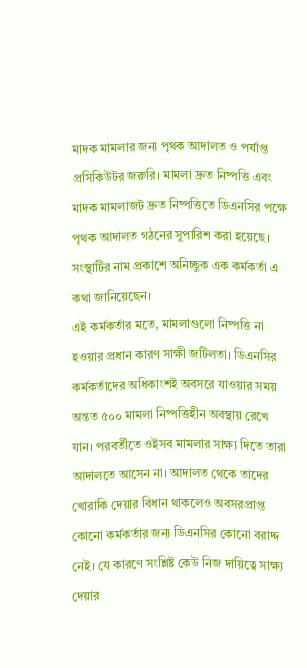মাদক মামলার জন্য পৃথক আদালত ও পর্যাপ্ত প্রসিকিউটর জরুরি। মামলা দ্রুত নিষ্পত্তি এবং মাদক মামলাজট দ্রুত নিষ্পত্তিতে ডিএনসির পক্ষে পৃথক আদালত গঠনের সুপারিশ করা হয়েছে। সংস্থাটির নাম প্রকাশে অনিচ্ছুক এক কর্মকর্তা এ কথা জানিয়েছেন।
এই কর্মকর্তার মতে, মামলাগুলো নিষ্পত্তি না হওয়ার প্রধান কারণ সাক্ষী জটিলতা। ডিএনসির কর্মকর্তাদের অধিকাংশই অবসরে যাওয়ার সময় অন্তত ৫০০ মামলা নিষ্পত্তিহীন অবস্থায় রেখে যান। পরবর্তীতে ওইসব মামলার সাক্ষ্য দিতে তারা আদালতে আসেন না। আদালত থেকে তাদের খোরাকি দেয়ার বিধান থাকলেও অবসরপ্রাপ্ত কোনো কর্মকর্তার জন্য ডিএনসির কোনো বরাদ্দ নেই। যে কারণে সংশ্লিষ্ট কেউ নিজ দায়িত্বে সাক্ষ্য দেয়ার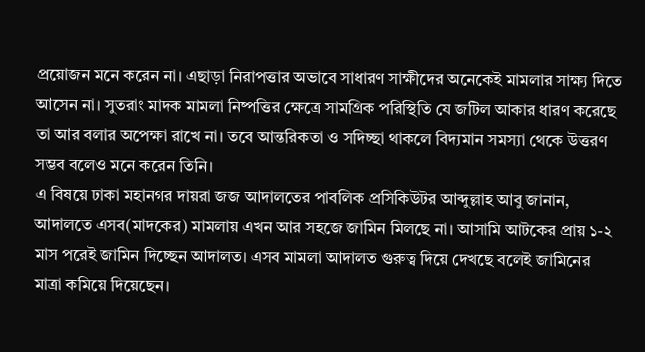প্রয়োজন মনে করেন না। এছাড়া নিরাপত্তার অভাবে সাধারণ সাক্ষীদের অনেকেই মামলার সাক্ষ্য দিতে আসেন না। সুতরাং মাদক মামলা নিষ্পত্তির ক্ষেত্রে সামগ্রিক পরিস্থিতি যে জটিল আকার ধারণ করেছে তা আর বলার অপেক্ষা রাখে না। তবে আন্তরিকতা ও সদিচ্ছা থাকলে বিদ্যমান সমস্যা থেকে উত্তরণ সম্ভব বলেও মনে করেন তিনি।
এ বিষয়ে ঢাকা মহানগর দায়রা জজ আদালতের পাবলিক প্রসিকিউটর আব্দুল্লাহ আবু জানান, আদালতে এসব(মাদকের) মামলায় এখন আর সহজে জামিন মিলছে না। আসামি আটকের প্রায় ১-২ মাস পরেই জামিন দিচ্ছেন আদালত। এসব মামলা আদালত গুরুত্ব দিয়ে দেখছে বলেই জামিনের মাত্রা কমিয়ে দিয়েছেন।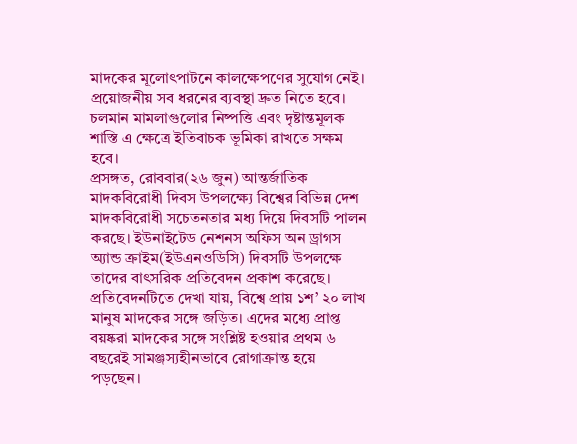মাদকের মূলোৎপাটনে কালক্ষেপণের সুযোগ নেই। প্রয়োজনীয় সব ধরনের ব্যবস্থা দ্রুত নিতে হবে। চলমান মামলাগুলোর নিষ্পত্তি এবং দৃষ্টান্তমূলক শাস্তি এ ক্ষেত্রে ইতিবাচক ভূমিকা রাখতে সক্ষম হবে।
প্রসঙ্গত, রোববার(২৬ জুন) আন্তর্জাতিক মাদকবিরোধী দিবস উপলক্ষ্যে বিশ্বের বিভিন্ন দেশ মাদকবিরোধী সচেতনতার মধ্য দিয়ে দিবসটি পালন করছে। ইউনাইটেড নেশনস অফিস অন ড্রাগস অ্যান্ড ক্রাইম(ইউএনওডিসি) দিবসটি উপলক্ষে তাদের বাৎসরিক প্রতিবেদন প্রকাশ করেছে।
প্রতিবেদনটিতে দেখা যায়, বিশ্বে প্রায় ১শ’ ২০ লাখ মানুষ মাদকের সঙ্গে জড়িত। এদের মধ্যে প্রাপ্ত বয়ষ্করা মাদকের সঙ্গে সংশ্লিষ্ট হওয়ার প্রথম ৬ বছরেই সামঞ্জস্যহীনভাবে রোগাক্রান্ত হয়ে পড়ছেন।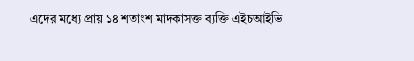এদের মধ্যে প্রায় ১৪ শতাংশ মাদকাসক্ত ব্যক্তি এইচআইভি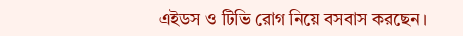এইডস ও টিভি রোগ নিয়ে বসবাস করছেন।